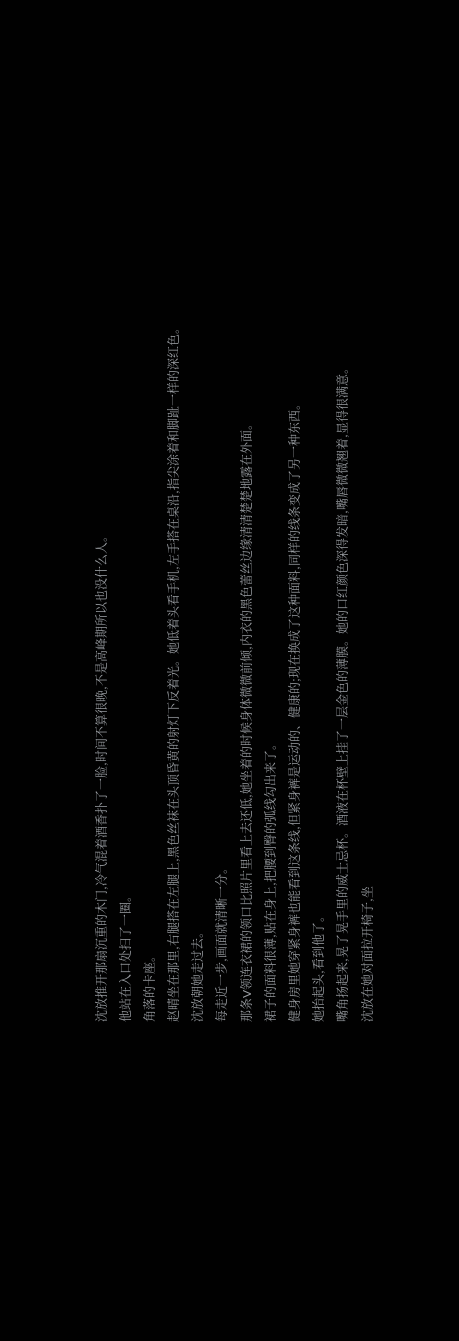沈放推开那扇沉重的木门,冷气混着酒香扑了一脸,时间不算很晚,不是高峰期所以也没什么人。
他站在入口处扫了一圈。
角落的卡座。
赵晴坐在那里,右腿搭在左腿上,黑色丝袜在头顶昏黄的射灯下反着光。她低着头看手机,左手搭在桌沿,指尖涂着和脚趾一样的深红色。
沈放朝她走过去。
每走近一步,画面就清晰一分。
那条V领连衣裙的领口比照片里看上去还低,她坐着的时候身体微微前倾,内衣的黑色蕾丝边缘清清楚楚地露在外面。
裙子的面料很薄,贴在身上,把腰到臀的弧线勾出来了。
健身房里她穿紧身裤也能看到这条线,但紧身裤是运动的、健康的;现在换成了这种面料,同样的线条变成了另一种东西。
她抬起头,看到他了。
嘴角扬起来,晃了晃手里的威士忌杯。酒液在杯壁上挂了一层金色的薄膜。她的口红颜色深得发暗,嘴唇微微翘着,显得很满意。
沈放在她对面拉开椅子,坐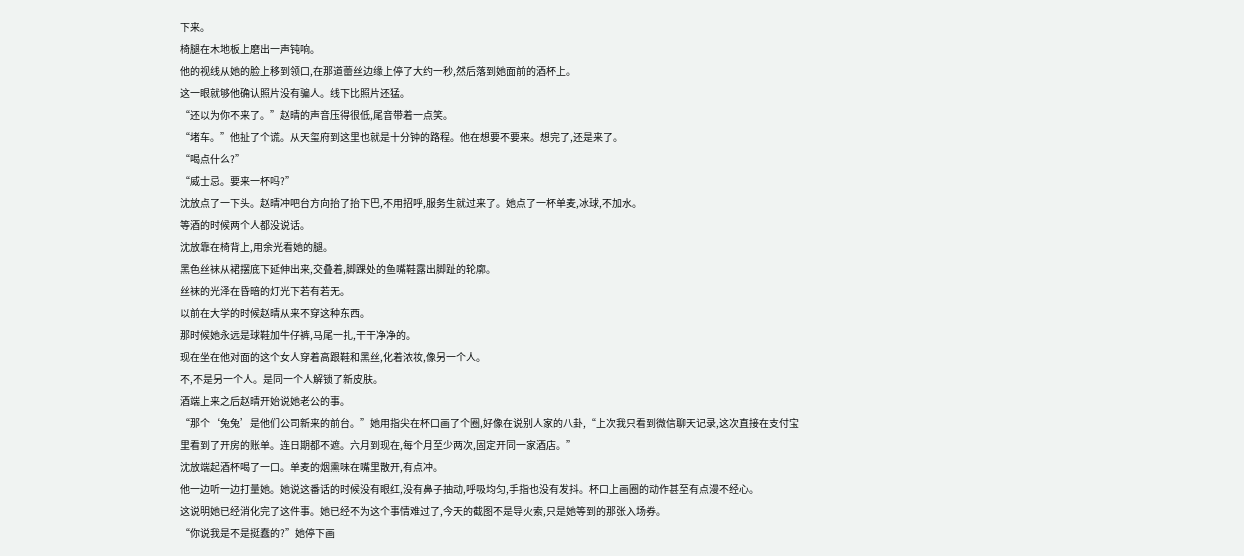下来。
椅腿在木地板上磨出一声钝响。
他的视线从她的脸上移到领口,在那道蕾丝边缘上停了大约一秒,然后落到她面前的酒杯上。
这一眼就够他确认照片没有骗人。线下比照片还猛。
“还以为你不来了。”赵晴的声音压得很低,尾音带着一点笑。
“堵车。”他扯了个谎。从天玺府到这里也就是十分钟的路程。他在想要不要来。想完了,还是来了。
“喝点什么?”
“威士忌。要来一杯吗?”
沈放点了一下头。赵晴冲吧台方向抬了抬下巴,不用招呼,服务生就过来了。她点了一杯单麦,冰球,不加水。
等酒的时候两个人都没说话。
沈放靠在椅背上,用余光看她的腿。
黑色丝袜从裙摆底下延伸出来,交叠着,脚踝处的鱼嘴鞋露出脚趾的轮廓。
丝袜的光泽在昏暗的灯光下若有若无。
以前在大学的时候赵晴从来不穿这种东西。
那时候她永远是球鞋加牛仔裤,马尾一扎,干干净净的。
现在坐在他对面的这个女人穿着高跟鞋和黑丝,化着浓妆,像另一个人。
不,不是另一个人。是同一个人解锁了新皮肤。
酒端上来之后赵晴开始说她老公的事。
“那个‘兔兔’是他们公司新来的前台。”她用指尖在杯口画了个圈,好像在说别人家的八卦,“上次我只看到微信聊天记录,这次直接在支付宝里看到了开房的账单。连日期都不遮。六月到现在,每个月至少两次,固定开同一家酒店。”
沈放端起酒杯喝了一口。单麦的烟熏味在嘴里散开,有点冲。
他一边听一边打量她。她说这番话的时候没有眼红,没有鼻子抽动,呼吸均匀,手指也没有发抖。杯口上画圈的动作甚至有点漫不经心。
这说明她已经消化完了这件事。她已经不为这个事情难过了,今天的截图不是导火索,只是她等到的那张入场券。
“你说我是不是挺蠢的?”她停下画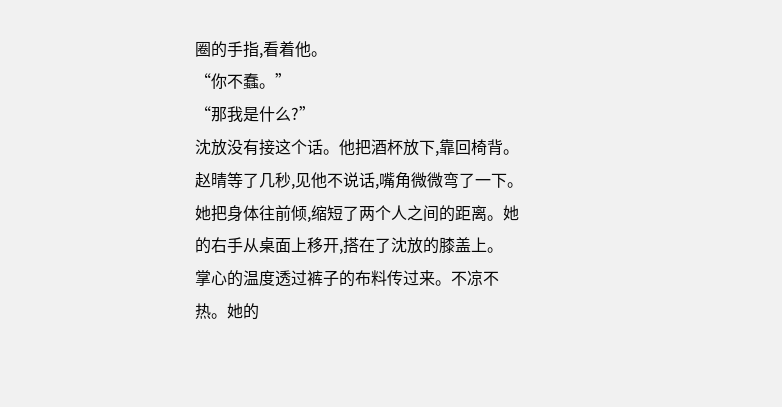圈的手指,看着他。
“你不蠢。”
“那我是什么?”
沈放没有接这个话。他把酒杯放下,靠回椅背。
赵晴等了几秒,见他不说话,嘴角微微弯了一下。她把身体往前倾,缩短了两个人之间的距离。她的右手从桌面上移开,搭在了沈放的膝盖上。
掌心的温度透过裤子的布料传过来。不凉不热。她的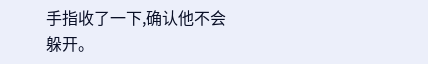手指收了一下,确认他不会躲开。